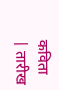कविता
| तारीख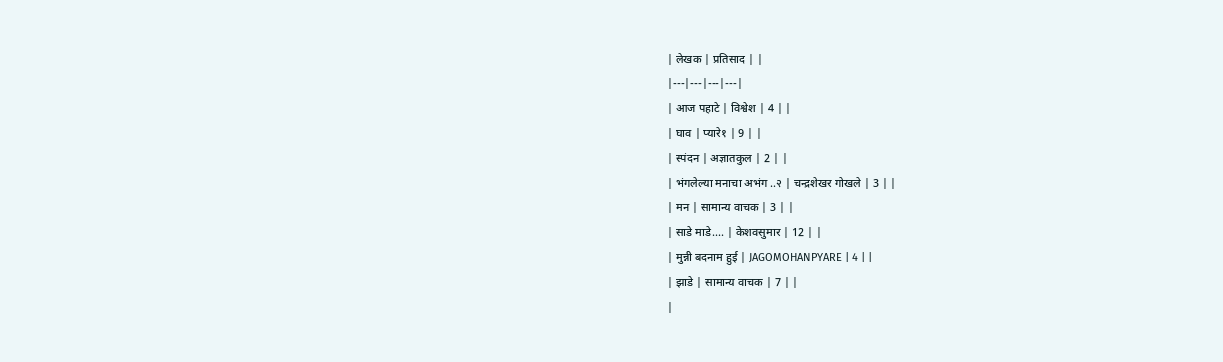| लेखक | प्रतिसाद | |
|---|---|---|---|
| आज पहाटे | विश्वेश | 4 | |
| घाव | प्यारे१ | 9 | |
| स्पंदन | अज्ञातकुल | 2 | |
| भंगलेल्या मनाचा अभंग ..२ | चन्द्रशेखर गोखले | 3 | |
| मन | सामान्य वाचक | 3 | |
| साडे माडे.... | केशवसुमार | 12 | |
| मुन्नी बदनाम हुई | JAGOMOHANPYARE | 4 | |
| झाडे | सामान्य वाचक | 7 | |
|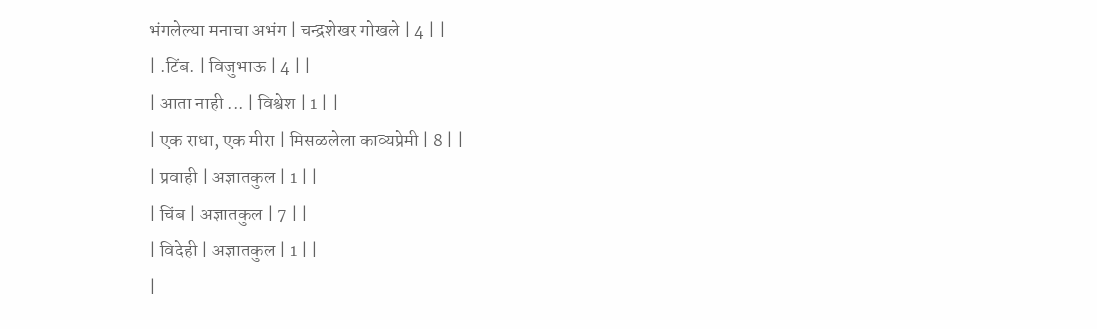भंगलेल्या मनाचा अभंग | चन्द्रशेखर गोखले | 4 | |
| .टिंब. | विजुभाऊ | 4 | |
| आता नाही ... | विश्वेश | 1 | |
| एक राधा, एक मीरा | मिसळलेला काव्यप्रेमी | 8 | |
| प्रवाही | अज्ञातकुल | 1 | |
| चिंब | अज्ञातकुल | 7 | |
| विदेही | अज्ञातकुल | 1 | |
|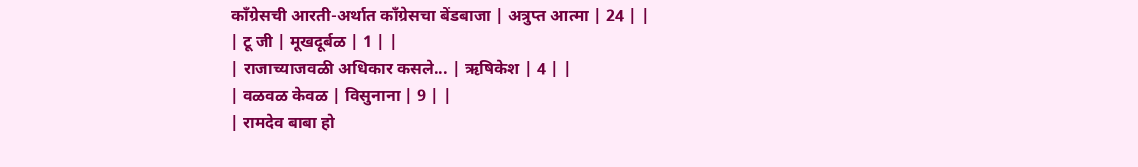काँग्रेसची आरती-अर्थात काँग्रेसचा बेंडबाजा | अत्रुप्त आत्मा | 24 | |
| टू जी | मूखदूर्बळ | 1 | |
| राजाच्याजवळी अधिकार कसले... | ऋषिकेश | 4 | |
| वळवळ केवळ | विसुनाना | 9 | |
| रामदेव बाबा हो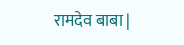रामदेव बाबा |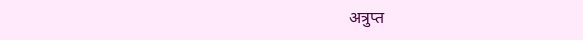अत्रुप्त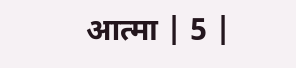आत्मा | 5 |